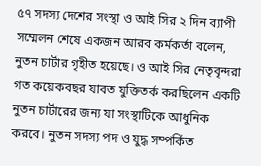৫৭ সদস্য দেশের সংস্থা ও আই সির ২ দিন ব্যাপী সম্মেলন শেষে একজন আরব কর্মকর্তা বলেন, নুতন চার্টার গৃহীত হয়েছে। ও আই সির নেতৃবৃন্দরা গত কয়েকবছর যাবত যুক্তিতর্ক করছিলেন একটি নুতন চার্টারের জন্য যা সংস্থাটিকে আধুনিক করবে। নুতন সদস্য পদ ও যুদ্ধ সম্পর্কিত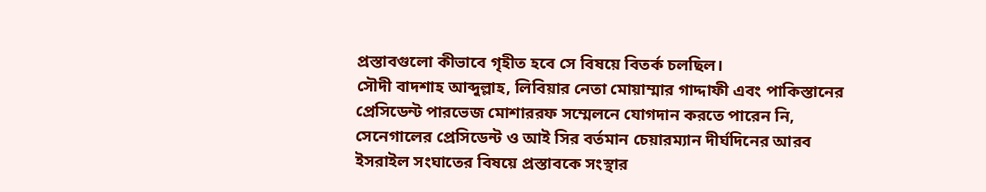প্রস্তাবগুলো কীভাবে গৃহীত হবে সে বিষয়ে বিতর্ক চলছিল।
সৌদী বাদশাহ আব্দুল্লাহ, লিবিয়ার নেতা মোয়াম্মার গাদ্দাফী এবং পাকিস্তানের প্রেসিডেন্ট পারভেজ মোশাররফ সম্মেলনে যোগদান করতে পারেন নি, সেনেগালের প্রেসিডেন্ট ও আই সির বর্তমান চেয়ারম্যান দীর্ঘদিনের আরব ইসরাইল সংঘাতের বিষয়ে প্রস্তাবকে সংস্থার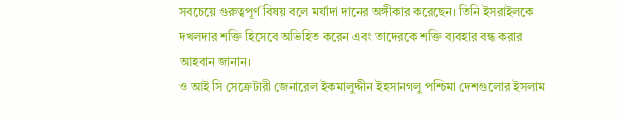সবচেয়ে গুরুত্বপূর্ণ বিষয় বলে মর্যাদা দানের অঙ্গীকার করেছেন। তিনি ইসরাইলকে দখলদার শক্তি হিসেবে অভিহিত করেন এবং তাদেরকে শক্তি ব্যবহার বন্ধ করার আহবান জানান।
ও আই সি সেক্রেটারী জেনারেল ইকমালুদ্দীন ইহসানগলু পশ্চিমা দেশগুলোর ইসলাম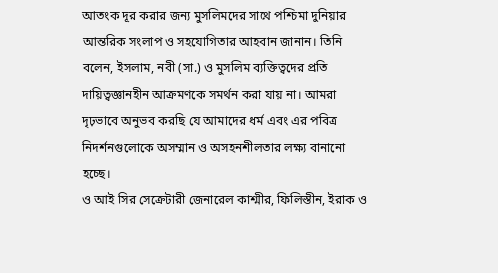আতংক দূর করার জন্য মুসলিমদের সাথে পশ্চিমা দুনিয়ার আন্তরিক সংলাপ ও সহযোগিতার আহবান জানান। তিনি বলেন, ইসলাম, নবী (সা.) ও মুসলিম ব্যক্তিত্বদের প্রতি দায়িত্বজ্ঞানহীন আক্রমণকে সমর্থন করা যায় না। আমরা দৃঢ়ভাবে অনুভব করছি যে আমাদের ধর্ম এবং এর পবিত্র নিদর্শনগুলোকে অসম্মান ও অসহনশীলতার লক্ষ্য বানানো হচ্ছে।
ও আই সির সেক্রেটারী জেনারেল কাশ্মীর, ফিলিস্তীন, ইরাক ও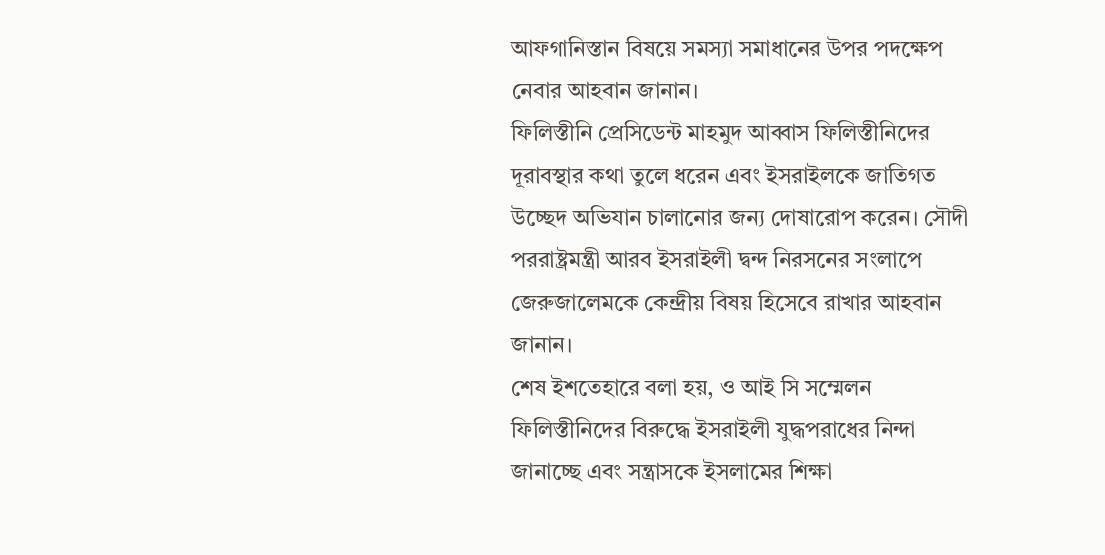আফগানিস্তান বিষয়ে সমস্যা সমাধানের উপর পদক্ষেপ নেবার আহবান জানান।
ফিলিস্তীনি প্রেসিডেন্ট মাহমুদ আব্বাস ফিলিস্তীনিদের দূরাবস্থার কথা তুলে ধরেন এবং ইসরাইলকে জাতিগত উচ্ছেদ অভিযান চালানোর জন্য দোষারোপ করেন। সৌদী পররাষ্ট্রমন্ত্রী আরব ইসরাইলী দ্বন্দ নিরসনের সংলাপে জেরুজালেমকে কেন্দ্রীয় বিষয় হিসেবে রাখার আহবান জানান।
শেষ ইশতেহারে বলা হয়, ও আই সি সম্মেলন ফিলিস্তীনিদের বিরুদ্ধে ইসরাইলী যুদ্ধপরাধের নিন্দা জানাচ্ছে এবং সন্ত্রাসকে ইসলামের শিক্ষা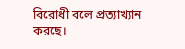বিরোধী বলে প্রত্যাখ্যান করছে।